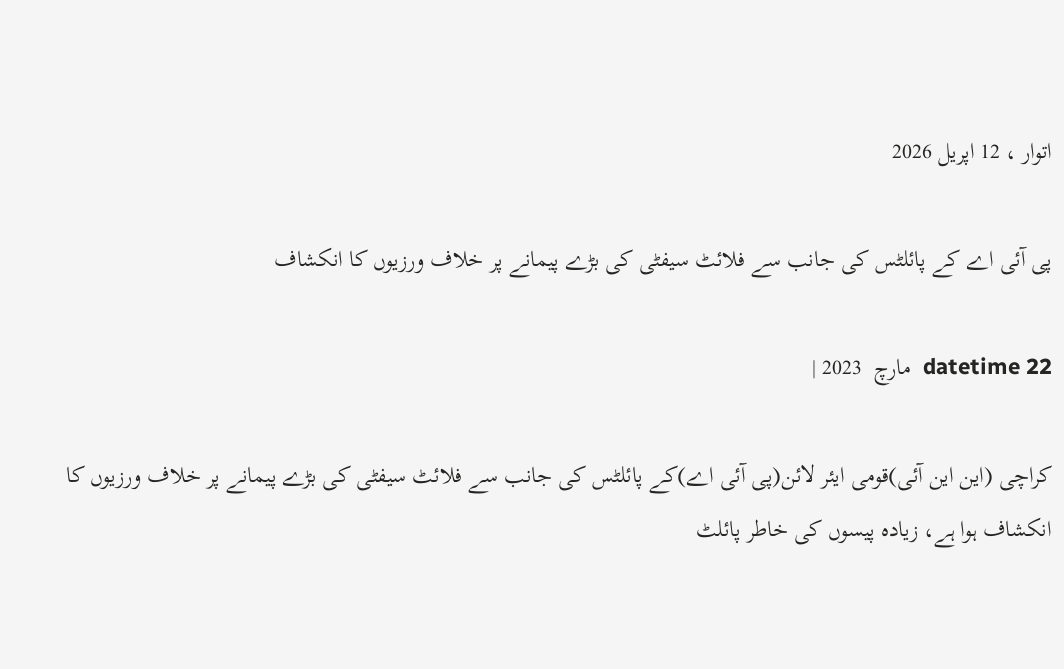اتوار ، 12 اپریل 2026

پی آئی اے کے پائلٹس کی جانب سے فلائٹ سیفٹی کی بڑے پیمانے پر خلاف ورزیوں کا انکشاف

datetime 22  مارچ  2023 |

کراچی (این این آئی)قومی ایئر لائن(پی آئی اے)کے پائلٹس کی جانب سے فلائٹ سیفٹی کی بڑے پیمانے پر خلاف ورزیوں کا انکشاف ہوا ہے، زیادہ پیسوں کی خاطر پائلٹ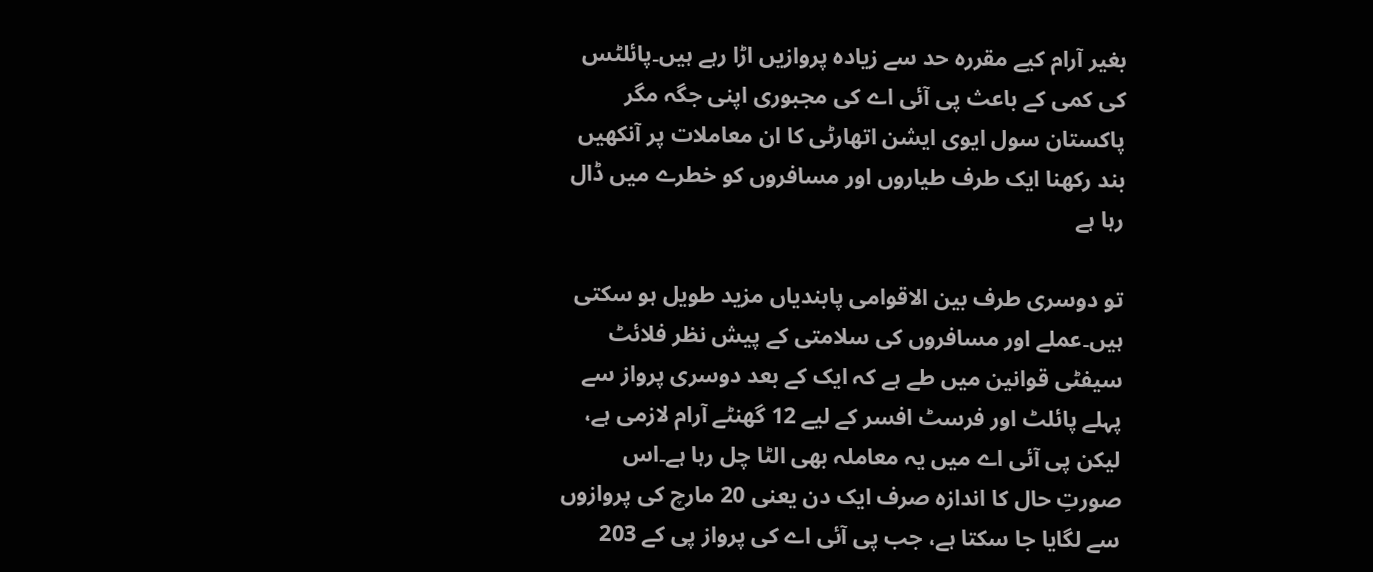بغیر آرام کیے مقررہ حد سے زیادہ پروازیں اڑا رہے ہیں۔پائلٹس کی کمی کے باعث پی آئی اے کی مجبوری اپنی جگہ مگر پاکستان سول ایوی ایشن اتھارٹی کا ان معاملات پر آنکھیں بند رکھنا ایک طرف طیاروں اور مسافروں کو خطرے میں ڈال رہا ہے

تو دوسری طرف بین الاقوامی پابندیاں مزید طویل ہو سکتی ہیں۔عملے اور مسافروں کی سلامتی کے پیش نظر فلائٹ سیفٹی قوانین میں طے ہے کہ ایک کے بعد دوسری پرواز سے پہلے پائلٹ اور فرسٹ افسر کے لیے 12 گھنٹے آرام لازمی ہے، لیکن پی آئی اے میں یہ معاملہ بھی الٹا چل رہا ہے۔اس صورتِ حال کا اندازہ صرف ایک دن یعنی 20 مارچ کی پروازوں سے لگایا جا سکتا ہے، جب پی آئی اے کی پرواز پی کے 203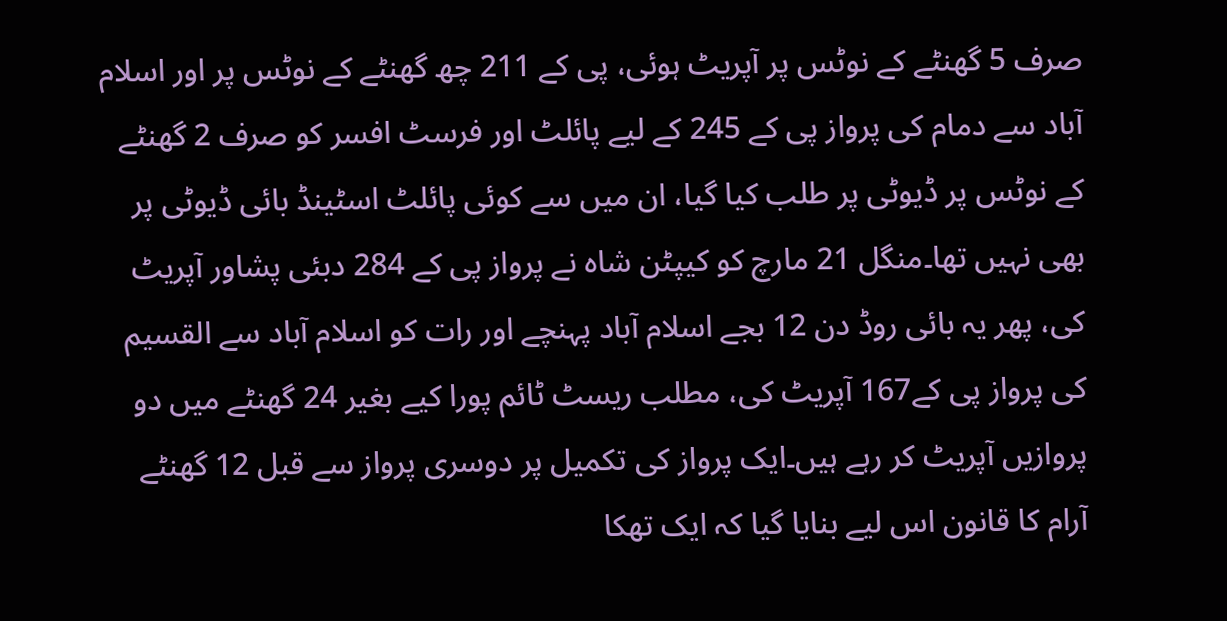صرف 5 گھنٹے کے نوٹس پر آپریٹ ہوئی، پی کے 211 چھ گھنٹے کے نوٹس پر اور اسلام آباد سے دمام کی پرواز پی کے 245 کے لیے پائلٹ اور فرسٹ افسر کو صرف 2 گھنٹے کے نوٹس پر ڈیوٹی پر طلب کیا گیا، ان میں سے کوئی پائلٹ اسٹینڈ بائی ڈیوٹی پر بھی نہیں تھا۔منگل 21 مارچ کو کیپٹن شاہ نے پرواز پی کے 284 دبئی پشاور آپریٹ کی، پھر یہ بائی روڈ دن 12 بجے اسلام آباد پہنچے اور رات کو اسلام آباد سے القسیم کی پرواز پی کے167 آپریٹ کی، مطلب ریسٹ ٹائم پورا کیے بغیر 24 گھنٹے میں دو پروازیں آپریٹ کر رہے ہیں۔ایک پرواز کی تکمیل پر دوسری پرواز سے قبل 12 گھنٹے آرام کا قانون اس لیے بنایا گیا کہ ایک تھکا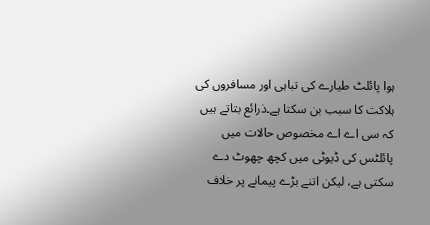ہوا پائلٹ طیارے کی تباہی اور مسافروں کی ہلاکت کا سبب بن سکتا ہے۔ذرائع بتاتے ہیں کہ سی اے اے مخصوص حالات میں پائلٹس کی ڈیوٹی میں کچھ چھوٹ دے سکتی ہے، لیکن اتنے بڑے پیمانے پر خلاف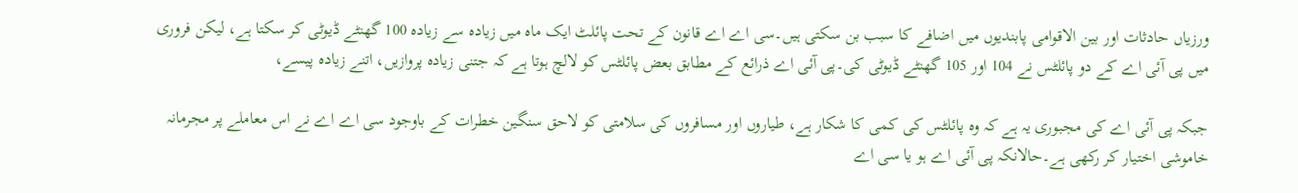ورزیاں حادثات اور بین الاقوامی پابندیوں میں اضافے کا سبب بن سکتی ہیں۔سی اے اے قانون کے تحت پائلٹ ایک ماہ میں زیادہ سے زیادہ 100 گھنٹے ڈیوٹی کر سکتا ہے، لیکن فروری میں پی آئی اے کے دو پائلٹس نے 104 اور 105 گھنٹے ڈیوٹی کی۔پی آئی اے ذرائع کے مطابق بعض پائلٹس کو لالچ ہوتا ہے کہ جتنی زیادہ پروازیں، اتنے زیادہ پیسے،

جبکہ پی آئی اے کی مجبوری یہ ہے کہ وہ پائلٹس کی کمی کا شکار ہے، طیاروں اور مسافروں کی سلامتی کو لاحق سنگین خطرات کے باوجود سی اے اے نے اس معاملے پر مجرمانہ خاموشی اختیار کر رکھی ہے۔حالانکہ پی آئی اے ہو یا سی اے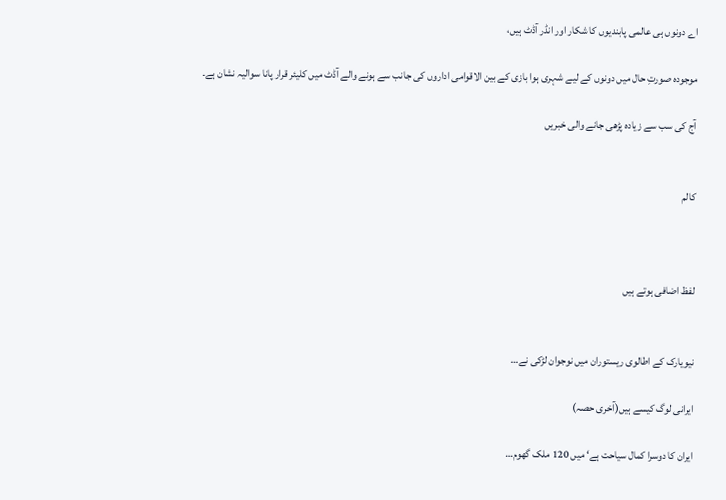اے دونوں ہی عالمی پابندیوں کا شکار اور انڈر آڈٹ ہیں،

موجودہ صورتِ حال میں دونوں کے لیے شہری ہوا بازی کے بین الاقوامی اداروں کی جانب سے ہونے والے آڈٹ میں کلیئر قرار پانا سوالیہ نشان ہے۔

آج کی سب سے زیادہ پڑھی جانے والی خبریں


کالم



لفظ اضافی ہوتے ہیں


نیویارک کے اطالوی ریستوران میں نوجوان لڑکی نے…

ایرانی لوگ کیسے ہیں(آخری حصہ)

ایران کا دوسرا کمال سیاحت ہے‘ میں 120 ملک گھوم…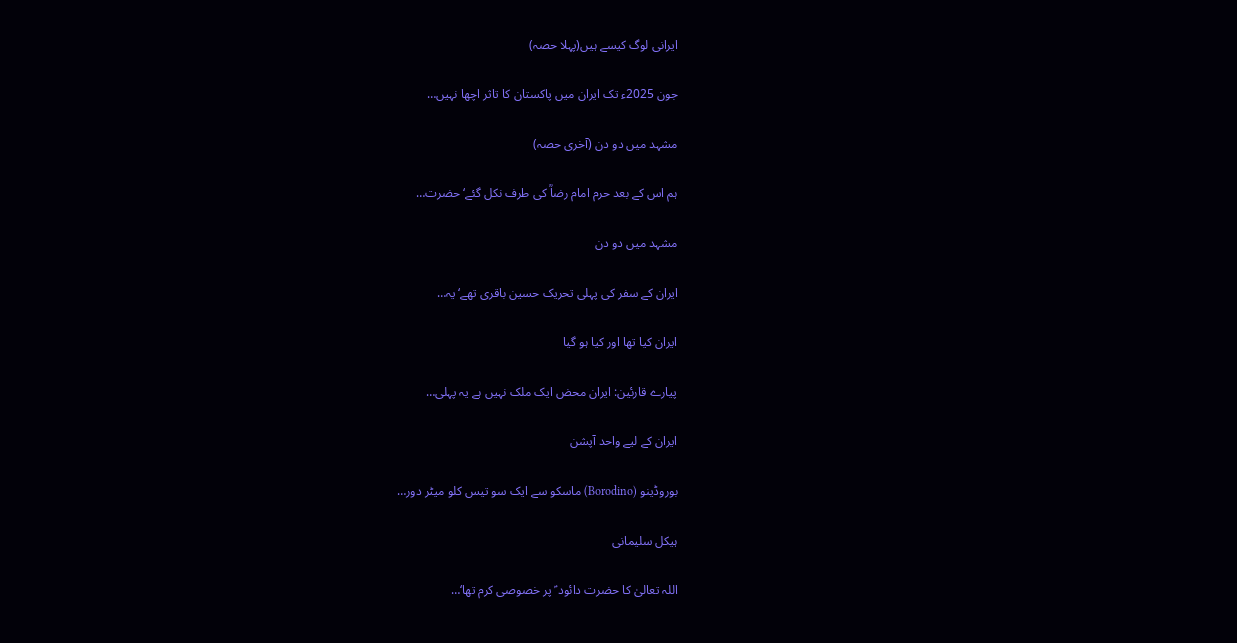ایرانی لوگ کیسے ہیں(پہلا حصہ)

جون 2025ء تک ایران میں پاکستان کا تاثر اچھا نہیں…

مشہد میں دو دن (آخری حصہ)

ہم اس کے بعد حرم امام رضاؒ کی طرف نکل گئے‘ حضرت…

مشہد میں دو دن

ایران کے سفر کی پہلی تحریک حسین باقری تھے‘ یہ…

ایران کیا تھا اور کیا ہو گیا

پیارے قارئین: ایران محض ایک ملک نہیں ہے یہ پہلی…

ایران کے لیے واحد آپشن

بوروڈینو (Borodino) ماسکو سے ایک سو تیس کلو میٹر دور…

ہیکل سلیمانی

اللہ تعالیٰ کا حضرت دائود ؑ پر خصوصی کرم تھا‘…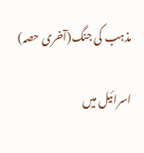مذہب کی جنگ(آخری حصہ)

اسرائیل میں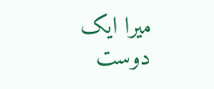میرا ایک دوست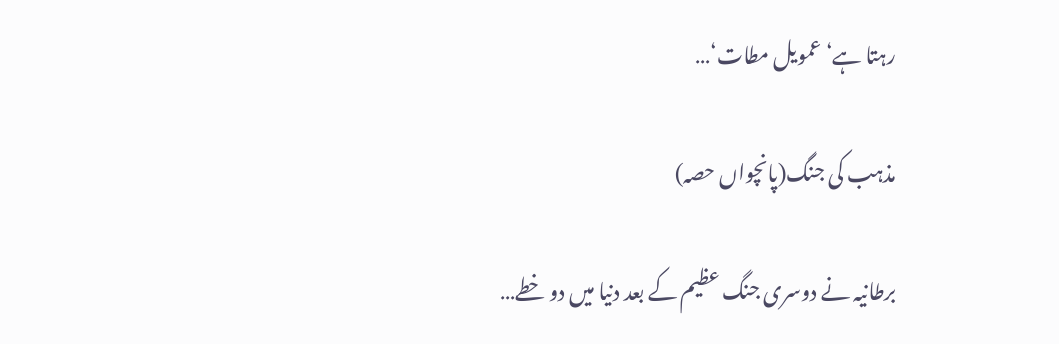رہتا ہے‘ عمویل مطات‘…

مذہب کی جنگ(پانچواں حصہ)

برطانیہ نے دوسری جنگ عظیم کے بعد دنیا میں دو خطے…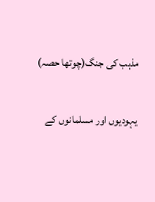مذہب کی جنگ(چوتھا حصہ)

یہودیوں اور مسلمانوں کے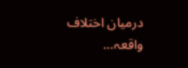درمیان اختلاف واقعہ…